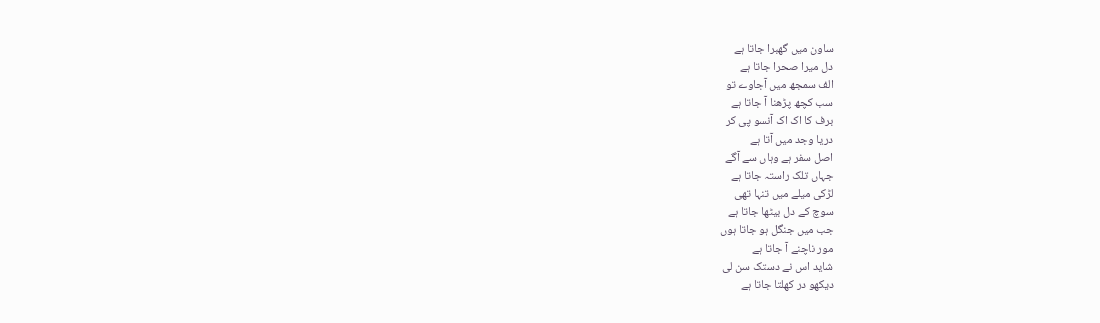ساون میں گھبرا جاتا ہے
دل میرا صحرا جاتا ہے
الف سمجھ میں آجاوے تو
سب کچھ پڑھنا آ جاتا ہے
برف کا اک اک آنسو پی کر
دریا وجد میں آتا ہے
اصل سفر ہے وہاں سے آگے
جہاں تلک راستہ جاتا ہے
لڑکی میلے میں تنہا تھی
سوچ کے دل بیٹھا جاتا ہے
جب میں جنگل ہو جاتا ہوں
مور ناچنے آ جاتا ہے
شاید اس نے دستک سن لی
دیکھو در کھلتا جاتا ہے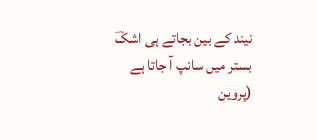نیند کے بین بجاتے ہی اشکؔ
بستر میں سانپ آ جاتا ہے
(پروین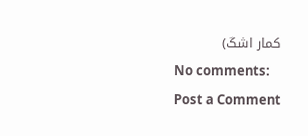کمار اشکؔ)
No comments:
Post a Comment